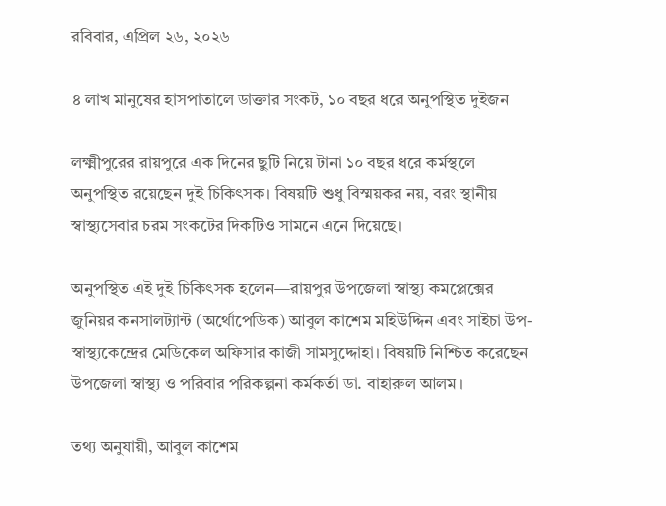রবিবার, এপ্রিল ২৬, ২০২৬

৪ লাখ মানুষের হাসপাতালে ডাক্তার সংকট, ১০ বছর ধরে অনুপস্থিত দুইজন

লক্ষ্মীপুরের রায়পুরে এক দিনের ছুটি নিয়ে টানা ১০ বছর ধরে কর্মস্থলে অনুপস্থিত রয়েছেন দুই চিকিৎসক। বিষয়টি শুধু বিস্ময়কর নয়, বরং স্থানীয় স্বাস্থ্যসেবার চরম সংকটের দিকটিও সামনে এনে দিয়েছে।

অনুপস্থিত এই দুই চিকিৎসক হলেন—রায়পুর উপজেলা স্বাস্থ্য কমপ্লেক্সের জুনিয়র কনসালট্যান্ট (অর্থোপেডিক) আবুল কাশেম মহিউদ্দিন এবং সাইচা উপ-স্বাস্থ্যকেন্দ্রের মেডিকেল অফিসার কাজী সামসুদ্দোহা। বিষয়টি নিশ্চিত করেছেন উপজেলা স্বাস্থ্য ও পরিবার পরিকল্পনা কর্মকর্তা ডা. বাহারুল আলম।

তথ্য অনুযায়ী, আবুল কাশেম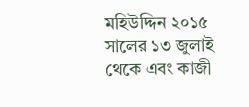মহিউদ্দিন ২০১৫ সালের ১৩ জুলাই থেকে এবং কাজী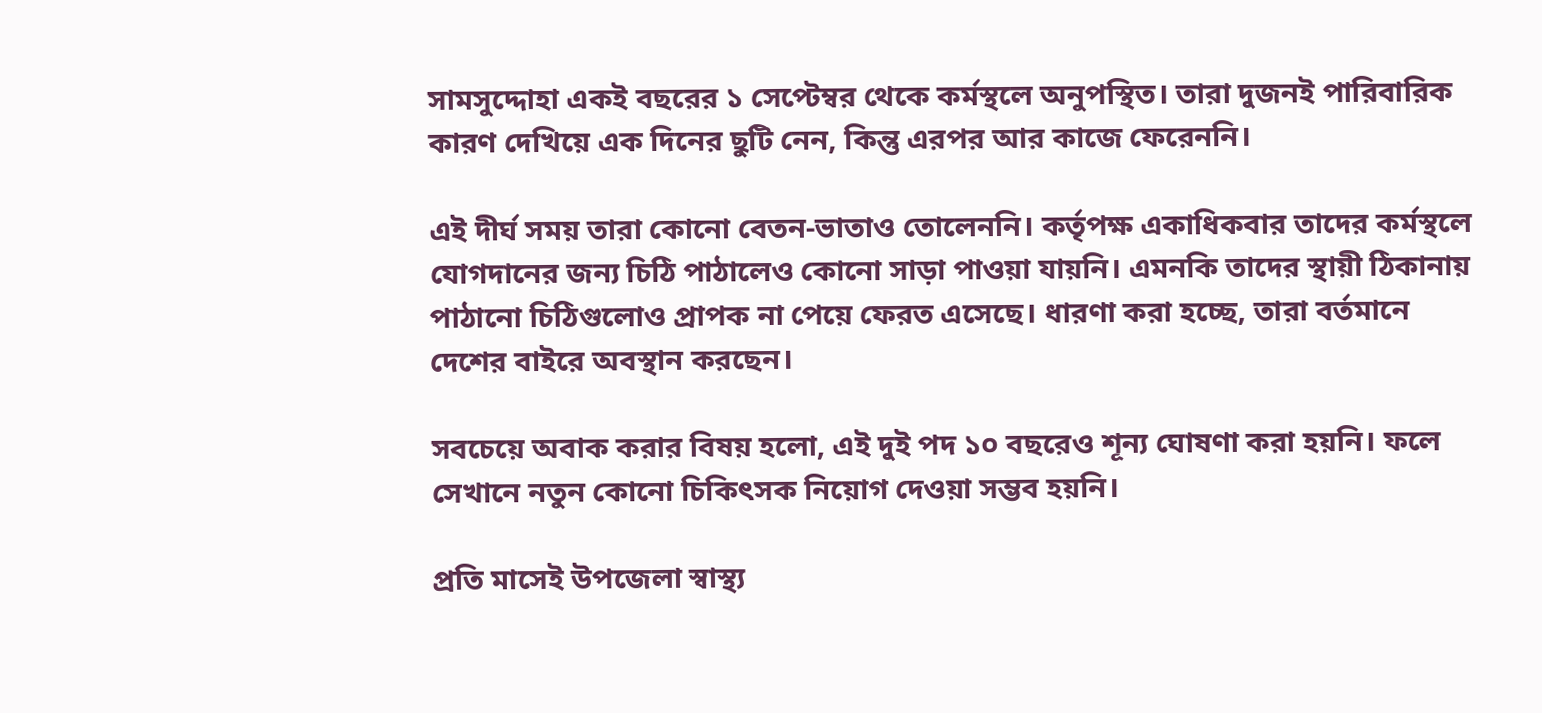সামসুদ্দোহা একই বছরের ১ সেপ্টেম্বর থেকে কর্মস্থলে অনুপস্থিত। তারা দুজনই পারিবারিক কারণ দেখিয়ে এক দিনের ছুটি নেন, কিন্তু এরপর আর কাজে ফেরেননি।

এই দীর্ঘ সময় তারা কোনো বেতন-ভাতাও তোলেননি। কর্তৃপক্ষ একাধিকবার তাদের কর্মস্থলে যোগদানের জন্য চিঠি পাঠালেও কোনো সাড়া পাওয়া যায়নি। এমনকি তাদের স্থায়ী ঠিকানায় পাঠানো চিঠিগুলোও প্রাপক না পেয়ে ফেরত এসেছে। ধারণা করা হচ্ছে, তারা বর্তমানে দেশের বাইরে অবস্থান করছেন।

সবচেয়ে অবাক করার বিষয় হলো, এই দুই পদ ১০ বছরেও শূন্য ঘোষণা করা হয়নি। ফলে সেখানে নতুন কোনো চিকিৎসক নিয়োগ দেওয়া সম্ভব হয়নি।

প্রতি মাসেই উপজেলা স্বাস্থ্য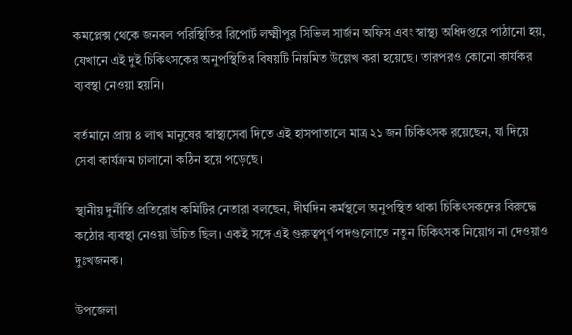কমপ্লেক্স থেকে জনবল পরিস্থিতির রিপোর্ট লক্ষ্মীপুর সিভিল সার্জন অফিস এবং স্বাস্থ্য অধিদপ্তরে পাঠানো হয়, যেখানে এই দুই চিকিৎসকের অনুপস্থিতির বিষয়টি নিয়মিত উল্লেখ করা হয়েছে। তারপরও কোনো কার্যকর ব্যবস্থা নেওয়া হয়নি।

বর্তমানে প্রায় ৪ লাখ মানুষের স্বাস্থ্যসেবা দিতে এই হাসপাতালে মাত্র ২১ জন চিকিৎসক রয়েছেন, যা দিয়ে সেবা কার্যক্রম চালানো কঠিন হয়ে পড়েছে।

স্থানীয় দুর্নীতি প্রতিরোধ কমিটির নেতারা বলছেন, দীর্ঘদিন কর্মস্থলে অনুপস্থিত থাকা চিকিৎসকদের বিরুদ্ধে কঠোর ব্যবস্থা নেওয়া উচিত ছিল। একই সঙ্গে এই গুরুত্বপূর্ণ পদগুলোতে নতুন চিকিৎসক নিয়োগ না দেওয়াও দুঃখজনক।

উপজেলা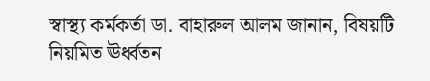স্বাস্থ্য কর্মকর্তা ডা. বাহারুল আলম জানান, বিষয়টি নিয়মিত ঊর্ধ্বতন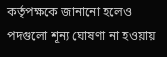কর্তৃপক্ষকে জানানো হলেও পদগুলো শূন্য ঘোষণা না হওয়ায়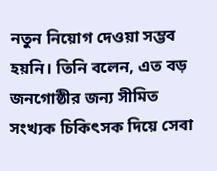নতুন নিয়োগ দেওয়া সম্ভব হয়নি। তিনি বলেন, এত বড় জনগোষ্ঠীর জন্য সীমিত সংখ্যক চিকিৎসক দিয়ে সেবা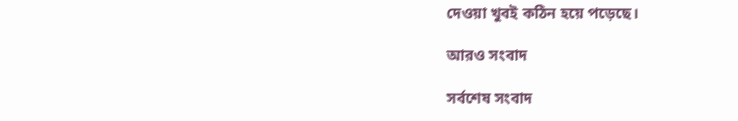দেওয়া খুবই কঠিন হয়ে পড়েছে।

আরও সংবাদ

সর্বশেষ সংবাদ